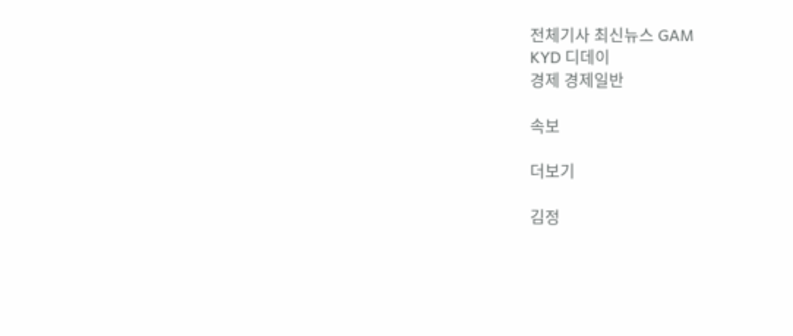전체기사 최신뉴스 GAM
KYD 디데이
경제 경제일반

속보

더보기

김정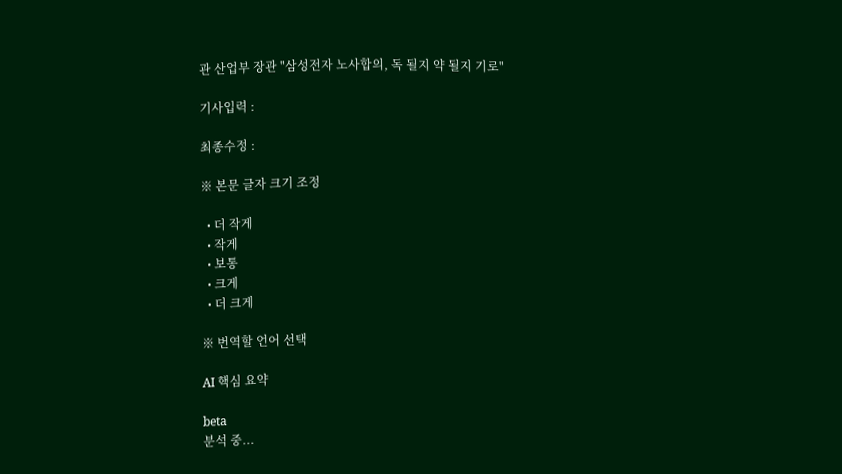관 산업부 장관 "삼성전자 노사합의, 독 될지 약 될지 기로"

기사입력 :

최종수정 :

※ 본문 글자 크기 조정

  • 더 작게
  • 작게
  • 보통
  • 크게
  • 더 크게

※ 번역할 언어 선택

AI 핵심 요약

beta
분석 중...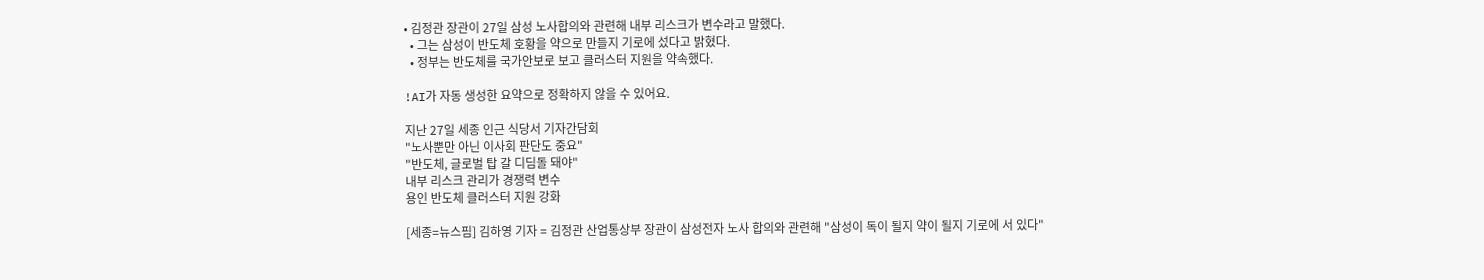• 김정관 장관이 27일 삼성 노사합의와 관련해 내부 리스크가 변수라고 말했다.
  • 그는 삼성이 반도체 호황을 약으로 만들지 기로에 섰다고 밝혔다.
  • 정부는 반도체를 국가안보로 보고 클러스터 지원을 약속했다.

!AI가 자동 생성한 요약으로 정확하지 않을 수 있어요.

지난 27일 세종 인근 식당서 기자간담회
"노사뿐만 아닌 이사회 판단도 중요"
"반도체, 글로벌 탑 갈 디딤돌 돼야"
내부 리스크 관리가 경쟁력 변수
용인 반도체 클러스터 지원 강화

[세종=뉴스핌] 김하영 기자 = 김정관 산업통상부 장관이 삼성전자 노사 합의와 관련해 "삼성이 독이 될지 약이 될지 기로에 서 있다"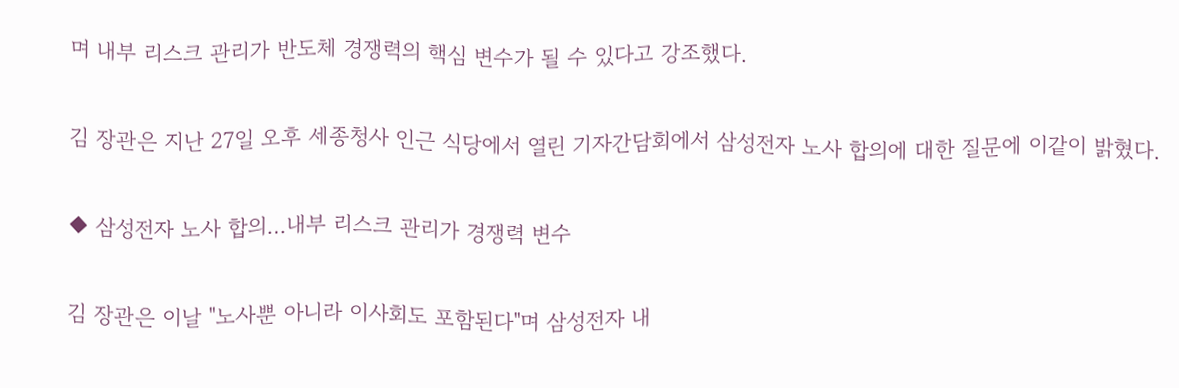며 내부 리스크 관리가 반도체 경쟁력의 핵심 변수가 될 수 있다고 강조했다.

김 장관은 지난 27일 오후 세종청사 인근 식당에서 열린 기자간담회에서 삼성전자 노사 합의에 대한 질문에 이같이 밝혔다.

◆ 삼성전자 노사 합의…내부 리스크 관리가 경쟁력 변수

김 장관은 이날 "노사뿐 아니라 이사회도 포함된다"며 삼성전자 내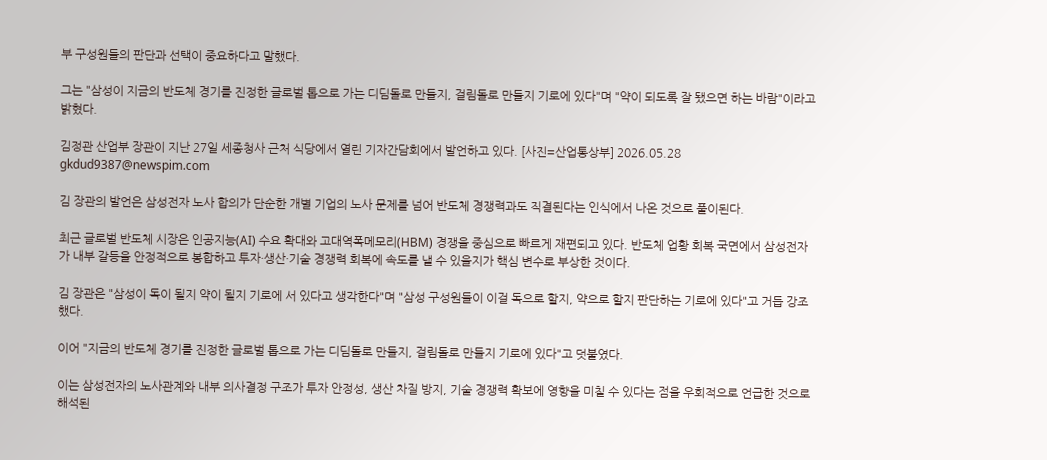부 구성원들의 판단과 선택이 중요하다고 말했다.

그는 "삼성이 지금의 반도체 경기를 진정한 글로벌 톱으로 가는 디딤돌로 만들지, 걸림돌로 만들지 기로에 있다"며 "약이 되도록 잘 됐으면 하는 바람"이라고 밝혔다.

김정관 산업부 장관이 지난 27일 세종청사 근처 식당에서 열린 기자간담회에서 발언하고 있다. [사진=산업통상부] 2026.05.28 gkdud9387@newspim.com

김 장관의 발언은 삼성전자 노사 합의가 단순한 개별 기업의 노사 문제를 넘어 반도체 경쟁력과도 직결된다는 인식에서 나온 것으로 풀이된다.

최근 글로벌 반도체 시장은 인공지능(AI) 수요 확대와 고대역폭메모리(HBM) 경쟁을 중심으로 빠르게 재편되고 있다. 반도체 업황 회복 국면에서 삼성전자가 내부 갈등을 안정적으로 봉합하고 투자·생산·기술 경쟁력 회복에 속도를 낼 수 있을지가 핵심 변수로 부상한 것이다.

김 장관은 "삼성이 독이 될지 약이 될지 기로에 서 있다고 생각한다"며 "삼성 구성원들이 이걸 독으로 할지, 약으로 할지 판단하는 기로에 있다"고 거듭 강조했다.

이어 "지금의 반도체 경기를 진정한 글로벌 톱으로 가는 디딤돌로 만들지, 걸림돌로 만들지 기로에 있다"고 덧붙였다.

이는 삼성전자의 노사관계와 내부 의사결정 구조가 투자 안정성, 생산 차질 방지, 기술 경쟁력 확보에 영향을 미칠 수 있다는 점을 우회적으로 언급한 것으로 해석된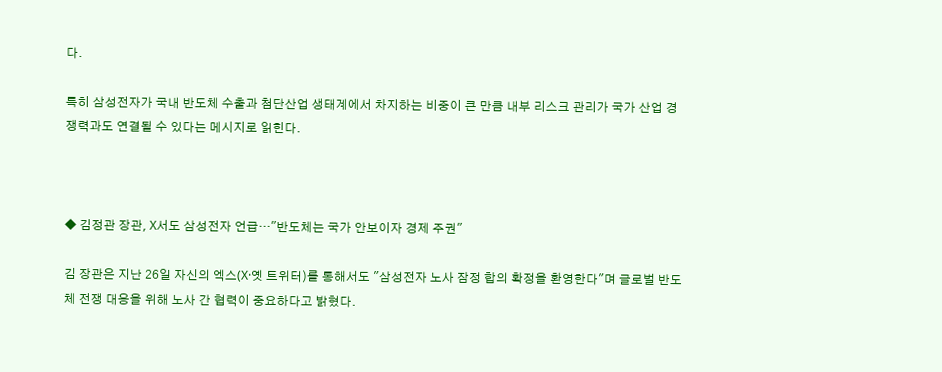다.

특히 삼성전자가 국내 반도체 수출과 첨단산업 생태계에서 차지하는 비중이 큰 만큼 내부 리스크 관리가 국가 산업 경쟁력과도 연결될 수 있다는 메시지로 읽힌다.



◆ 김정관 장관, X서도 삼성전자 언급…"반도체는 국가 안보이자 경제 주권"

김 장관은 지난 26일 자신의 엑스(X·옛 트위터)를 통해서도 "삼성전자 노사 잠정 합의 확정을 환영한다"며 글로벌 반도체 전쟁 대응을 위해 노사 간 협력이 중요하다고 밝혔다.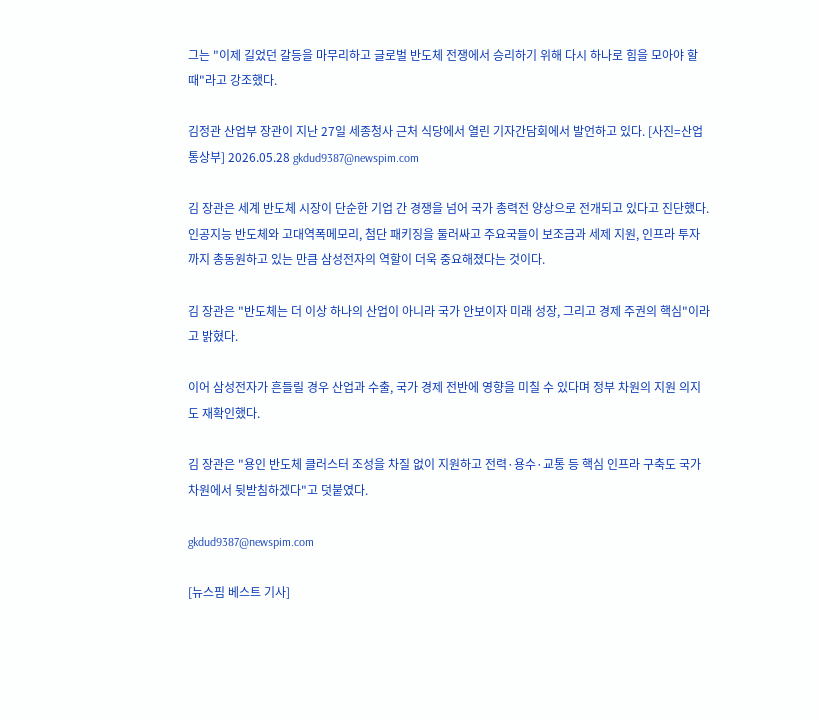그는 "이제 길었던 갈등을 마무리하고 글로벌 반도체 전쟁에서 승리하기 위해 다시 하나로 힘을 모아야 할 때"라고 강조했다.

김정관 산업부 장관이 지난 27일 세종청사 근처 식당에서 열린 기자간담회에서 발언하고 있다. [사진=산업통상부] 2026.05.28 gkdud9387@newspim.com

김 장관은 세계 반도체 시장이 단순한 기업 간 경쟁을 넘어 국가 총력전 양상으로 전개되고 있다고 진단했다. 인공지능 반도체와 고대역폭메모리, 첨단 패키징을 둘러싸고 주요국들이 보조금과 세제 지원, 인프라 투자까지 총동원하고 있는 만큼 삼성전자의 역할이 더욱 중요해졌다는 것이다.

김 장관은 "반도체는 더 이상 하나의 산업이 아니라 국가 안보이자 미래 성장, 그리고 경제 주권의 핵심"이라고 밝혔다.

이어 삼성전자가 흔들릴 경우 산업과 수출, 국가 경제 전반에 영향을 미칠 수 있다며 정부 차원의 지원 의지도 재확인했다.

김 장관은 "용인 반도체 클러스터 조성을 차질 없이 지원하고 전력·용수·교통 등 핵심 인프라 구축도 국가 차원에서 뒷받침하겠다"고 덧붙였다.

gkdud9387@newspim.com

[뉴스핌 베스트 기사]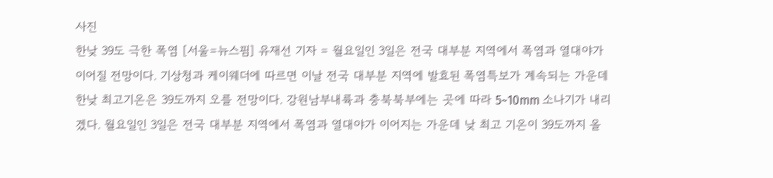사진
한낮 39도 극한 폭염 [서울=뉴스핌] 유재선 기자 = 월요일인 3일은 전국 대부분 지역에서 폭염과 열대야가 이어질 전망이다. 기상청과 케이웨더에 따르면 이날 전국 대부분 지역에 발효된 폭염특보가 계속되는 가운데 한낮 최고기온은 39도까지 오를 전망이다. 강원남부내륙과 충북북부에는 곳에 따라 5~10mm 소나기가 내리겠다. 월요일인 3일은 전국 대부분 지역에서 폭염과 열대야가 이어지는 가운데 낮 최고 기온이 39도까지 올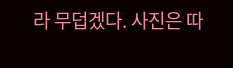라 무덥겠다. 사진은 따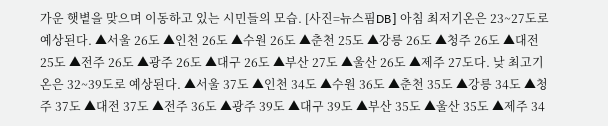가운 햇볕을 맞으며 이동하고 있는 시민들의 모습. [사진=뉴스핌DB] 아침 최저기온은 23~27도로 예상된다. ▲서울 26도 ▲인천 26도 ▲수원 26도 ▲춘천 25도 ▲강릉 26도 ▲청주 26도 ▲대전 25도 ▲전주 26도 ▲광주 26도 ▲대구 26도 ▲부산 27도 ▲울산 26도 ▲제주 27도다. 낮 최고기온은 32~39도로 예상된다. ▲서울 37도 ▲인천 34도 ▲수원 36도 ▲춘천 35도 ▲강릉 34도 ▲청주 37도 ▲대전 37도 ▲전주 36도 ▲광주 39도 ▲대구 39도 ▲부산 35도 ▲울산 35도 ▲제주 34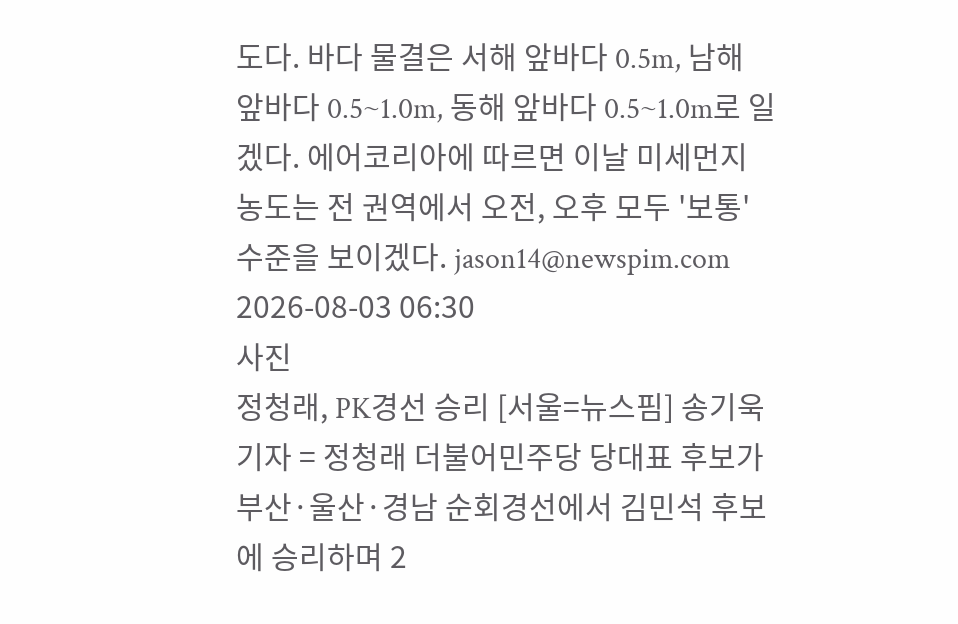도다. 바다 물결은 서해 앞바다 0.5m, 남해 앞바다 0.5~1.0m, 동해 앞바다 0.5~1.0m로 일겠다. 에어코리아에 따르면 이날 미세먼지 농도는 전 권역에서 오전, 오후 모두 '보통' 수준을 보이겠다. jason14@newspim.com 2026-08-03 06:30
사진
정청래, PK경선 승리 [서울=뉴스핌] 송기욱 기자 = 정청래 더불어민주당 당대표 후보가 부산·울산·경남 순회경선에서 김민석 후보에 승리하며 2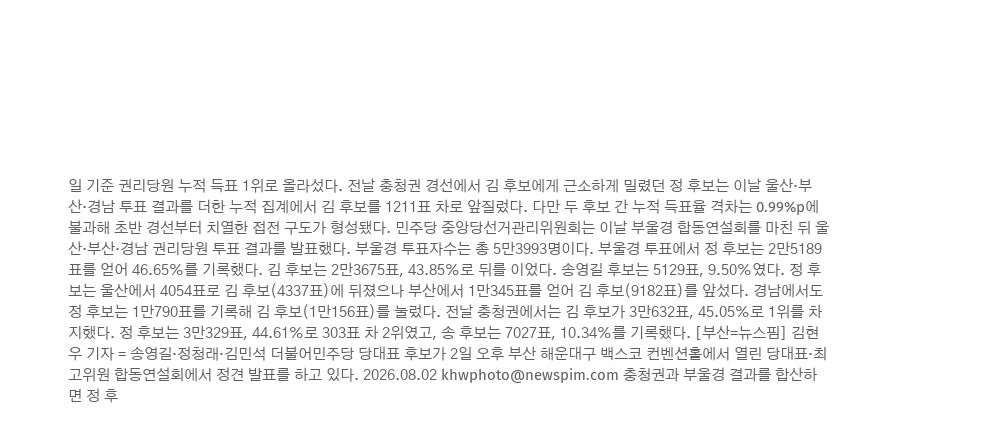일 기준 권리당원 누적 득표 1위로 올라섰다. 전날 충청권 경선에서 김 후보에게 근소하게 밀렸던 정 후보는 이날 울산·부산·경남 투표 결과를 더한 누적 집계에서 김 후보를 1211표 차로 앞질렀다. 다만 두 후보 간 누적 득표율 격차는 0.99%p에 불과해 초반 경선부터 치열한 접전 구도가 형성됐다. 민주당 중앙당선거관리위원회는 이날 부울경 합동연설회를 마친 뒤 울산·부산·경남 권리당원 투표 결과를 발표했다. 부울경 투표자수는 총 5만3993명이다. 부울경 투표에서 정 후보는 2만5189표를 얻어 46.65%를 기록했다. 김 후보는 2만3675표, 43.85%로 뒤를 이었다. 송영길 후보는 5129표, 9.50%였다. 정 후보는 울산에서 4054표로 김 후보(4337표)에 뒤졌으나 부산에서 1만345표를 얻어 김 후보(9182표)를 앞섰다. 경남에서도 정 후보는 1만790표를 기록해 김 후보(1만156표)를 눌렀다. 전날 충청권에서는 김 후보가 3만632표, 45.05%로 1위를 차지했다. 정 후보는 3만329표, 44.61%로 303표 차 2위였고, 송 후보는 7027표, 10.34%를 기록했다. [부산=뉴스핌] 김현우 기자 = 송영길·정청래·김민석 더불어민주당 당대표 후보가 2일 오후 부산 해운대구 백스코 컨벤션홀에서 열린 당대표·최고위원 합동연설회에서 정견 발표를 하고 있다. 2026.08.02 khwphoto@newspim.com 충청권과 부울경 결과를 합산하면 정 후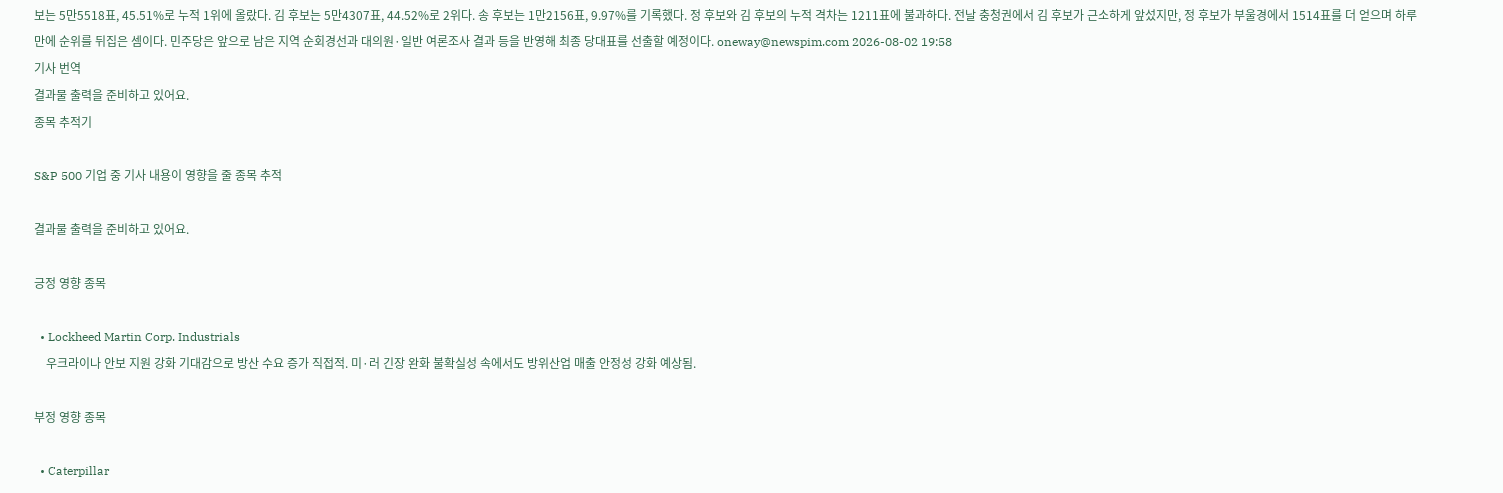보는 5만5518표, 45.51%로 누적 1위에 올랐다. 김 후보는 5만4307표, 44.52%로 2위다. 송 후보는 1만2156표, 9.97%를 기록했다. 정 후보와 김 후보의 누적 격차는 1211표에 불과하다. 전날 충청권에서 김 후보가 근소하게 앞섰지만, 정 후보가 부울경에서 1514표를 더 얻으며 하루 만에 순위를 뒤집은 셈이다. 민주당은 앞으로 남은 지역 순회경선과 대의원·일반 여론조사 결과 등을 반영해 최종 당대표를 선출할 예정이다. oneway@newspim.com 2026-08-02 19:58
기사 번역
결과물 출력을 준비하고 있어요.
종목 추적기

S&P 500 기업 중 기사 내용이 영향을 줄 종목 추적

결과물 출력을 준비하고 있어요.

긍정 영향 종목

  • Lockheed Martin Corp. Industrials
    우크라이나 안보 지원 강화 기대감으로 방산 수요 증가 직접적. 미·러 긴장 완화 불확실성 속에서도 방위산업 매출 안정성 강화 예상됨.

부정 영향 종목

  • Caterpillar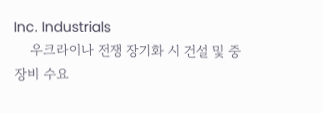Inc. Industrials
    우크라이나 전쟁 장기화 시 건설 및 중장비 수요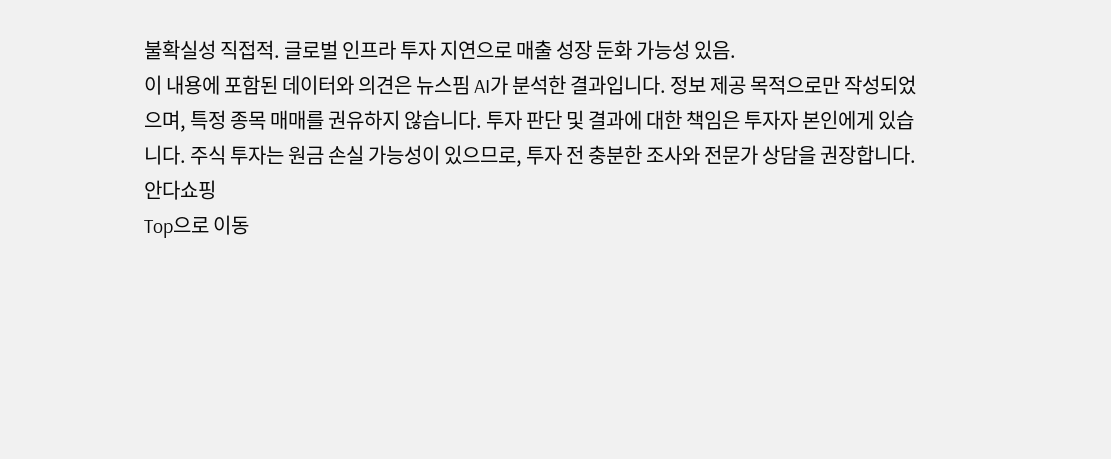불확실성 직접적. 글로벌 인프라 투자 지연으로 매출 성장 둔화 가능성 있음.
이 내용에 포함된 데이터와 의견은 뉴스핌 AI가 분석한 결과입니다. 정보 제공 목적으로만 작성되었으며, 특정 종목 매매를 권유하지 않습니다. 투자 판단 및 결과에 대한 책임은 투자자 본인에게 있습니다. 주식 투자는 원금 손실 가능성이 있으므로, 투자 전 충분한 조사와 전문가 상담을 권장합니다.
안다쇼핑
Top으로 이동